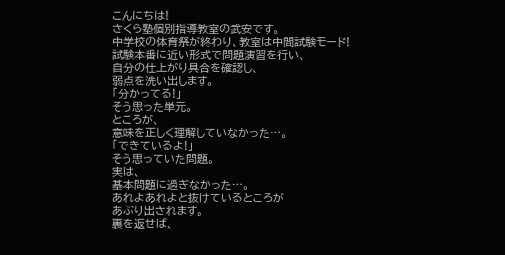こんにちは!
さくら塾個別指導教室の武安です。
中学校の体育祭が終わり、教室は中間試験モード!
試験本番に近い形式で問題演習を行い、
自分の仕上がり具合を確認し、
弱点を洗い出します。
「分かってる!」
そう思った単元。
ところが、
意味を正しく理解していなかった…。
「できているよ!」
そう思っていた問題。
実は、
基本問題に過ぎなかった…。
あれよあれよと抜けているところが
あぶり出されます。
裏を返せば、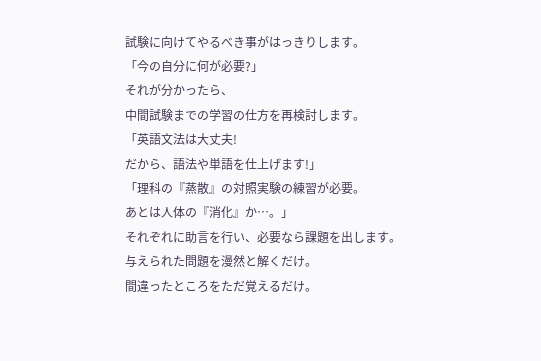試験に向けてやるべき事がはっきりします。
「今の自分に何が必要?」
それが分かったら、
中間試験までの学習の仕方を再検討します。
「英語文法は大丈夫!
だから、語法や単語を仕上げます!」
「理科の『蒸散』の対照実験の練習が必要。
あとは人体の『消化』か…。」
それぞれに助言を行い、必要なら課題を出します。
与えられた問題を漫然と解くだけ。
間違ったところをただ覚えるだけ。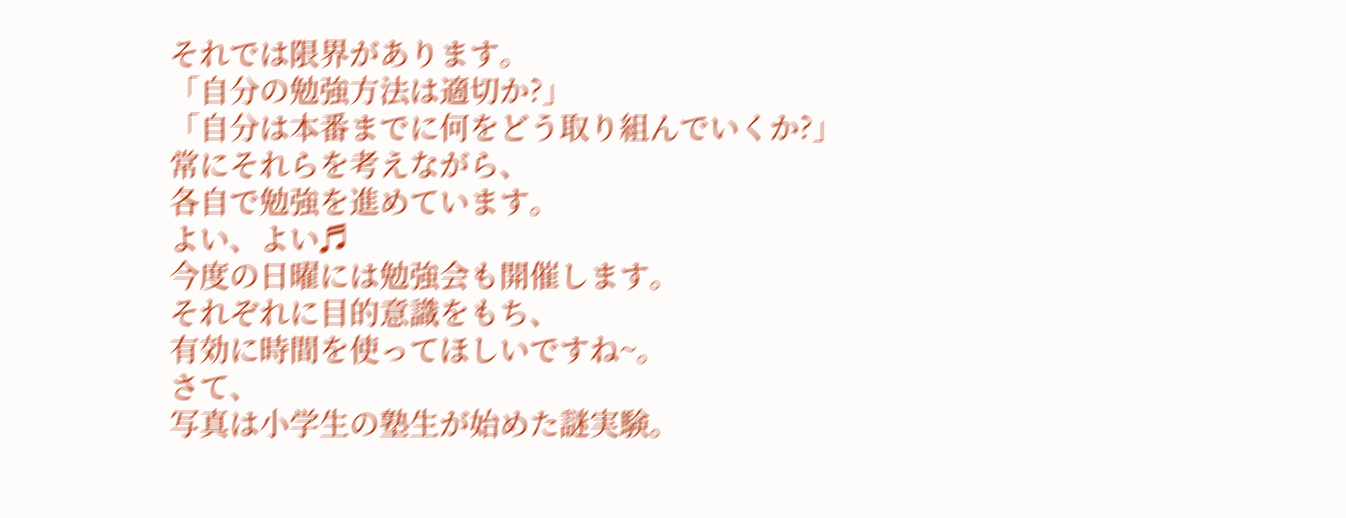それでは限界があります。
「自分の勉強方法は適切か?」
「自分は本番までに何をどう取り組んでいくか?」
常にそれらを考えながら、
各自で勉強を進めています。
よい、よい♬
今度の日曜には勉強会も開催します。
それぞれに目的意識をもち、
有効に時間を使ってほしいですね~。
さて、
写真は小学生の塾生が始めた謎実験。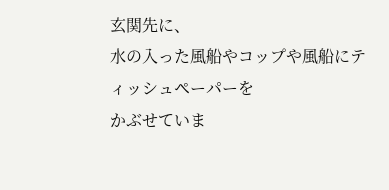玄関先に、
水の入った風船やコップや風船にティッシュペーパーを
かぶせていま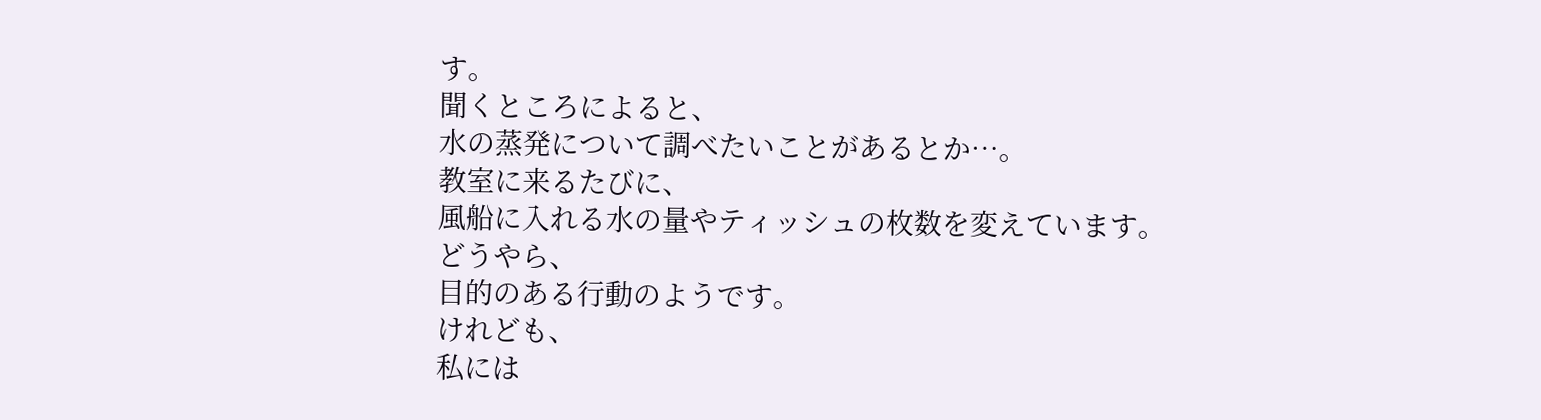す。
聞くところによると、
水の蒸発について調べたいことがあるとか…。
教室に来るたびに、
風船に入れる水の量やティッシュの枚数を変えています。
どうやら、
目的のある行動のようです。
けれども、
私には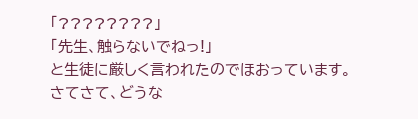「????????」
「先生、触らないでねっ!」
と生徒に厳しく言われたのでほおっています。
さてさて、どうな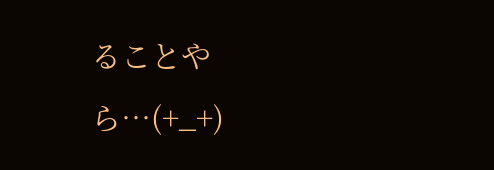ることやら…(+_+)